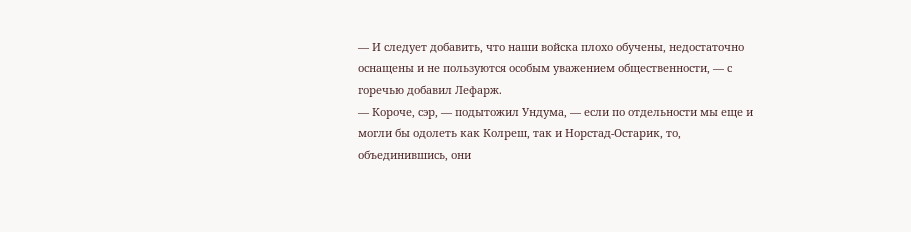— И следует добавить, что наши войска плохо обучены, недостаточно оснащены и не пользуются особым уважением общественности, — с горечью добавил Лефарж.
— Короче, сэр, — подытожил Ундума, — если по отдельности мы еще и могли бы одолеть как Колреш, так и Норстад-Остарик, то, объединившись, они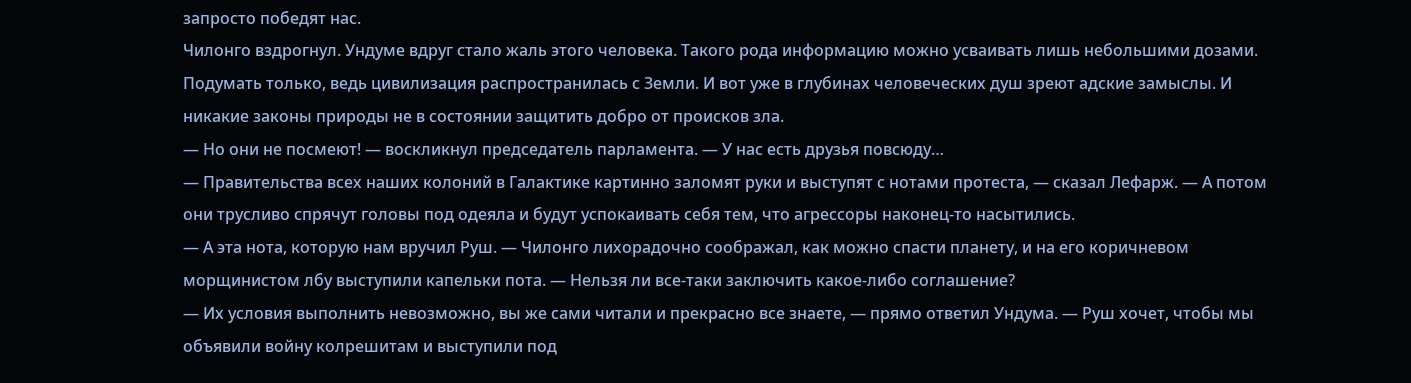запросто победят нас.
Чилонго вздрогнул. Ундуме вдруг стало жаль этого человека. Такого рода информацию можно усваивать лишь небольшими дозами. Подумать только, ведь цивилизация распространилась с Земли. И вот уже в глубинах человеческих душ зреют адские замыслы. И никакие законы природы не в состоянии защитить добро от происков зла.
— Но они не посмеют! — воскликнул председатель парламента. — У нас есть друзья повсюду…
— Правительства всех наших колоний в Галактике картинно заломят руки и выступят с нотами протеста, — сказал Лефарж. — А потом они трусливо спрячут головы под одеяла и будут успокаивать себя тем, что агрессоры наконец-то насытились.
— А эта нота, которую нам вручил Руш. — Чилонго лихорадочно соображал, как можно спасти планету, и на его коричневом морщинистом лбу выступили капельки пота. — Нельзя ли все-таки заключить какое-либо соглашение?
— Их условия выполнить невозможно, вы же сами читали и прекрасно все знаете, — прямо ответил Ундума. — Руш хочет, чтобы мы объявили войну колрешитам и выступили под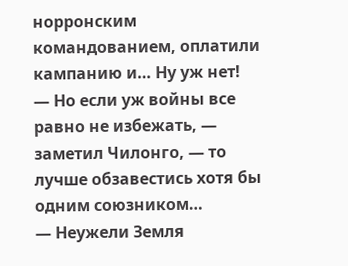норронским командованием, оплатили кампанию и… Ну уж нет!
— Но если уж войны все равно не избежать, — заметил Чилонго, — то лучше обзавестись хотя бы одним союзником…
— Неужели Земля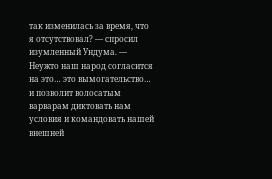так изменилась за время, что я отсутствовал? — спросил изумленный Ундума. — Неужто наш народ согласится на это… это вымогательство… и позволит волосатым варварам диктовать нам условия и командовать нашей внешней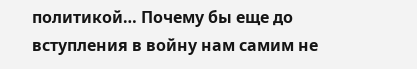политикой… Почему бы еще до вступления в войну нам самим не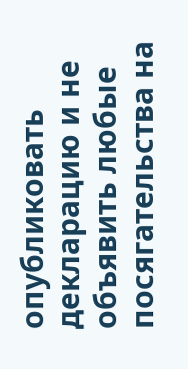опубликовать декларацию и не объявить любые посягательства на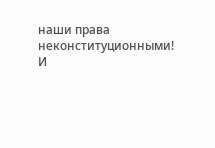наши права неконституционными! И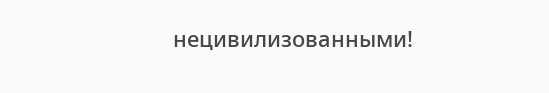нецивилизованными!